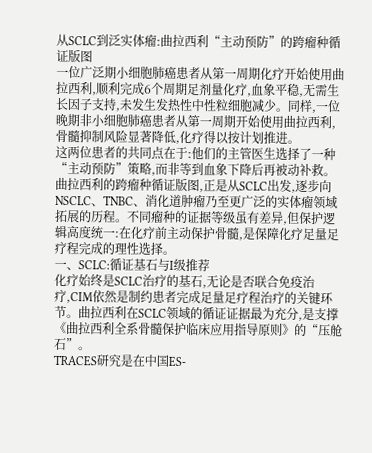从SCLC到泛实体瘤:曲拉西利“主动预防”的跨瘤种循证版图
一位广泛期小细胞肺癌患者从第一周期化疗开始使用曲拉西利,顺利完成6个周期足剂量化疗,血象平稳,无需生长因子支持,未发生发热性中性粒细胞减少。同样,一位晚期非小细胞肺癌患者从第一周期开始使用曲拉西利,骨髓抑制风险显著降低,化疗得以按计划推进。
这两位患者的共同点在于:他们的主管医生选择了一种“主动预防”策略,而非等到血象下降后再被动补救。
曲拉西利的跨瘤种循证版图,正是从SCLC出发,逐步向NSCLC、TNBC、消化道肿瘤乃至更广泛的实体瘤领域拓展的历程。不同瘤种的证据等级虽有差异,但保护逻辑高度统一:在化疗前主动保护骨髓,是保障化疗足量足疗程完成的理性选择。
一、SCLC:循证基石与I级推荐
化疗始终是SCLC治疗的基石,无论是否联合免疫治疗,CIM依然是制约患者完成足量足疗程治疗的关键环节。曲拉西利在SCLC领域的循证证据最为充分,是支撑《曲拉西利全系骨髓保护临床应用指导原则》的“压舱石”。
TRACES研究是在中国ES-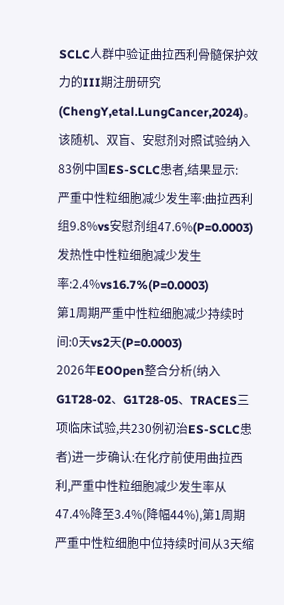SCLC人群中验证曲拉西利骨髓保护效力的III期注册研究(ChengY,etal.LungCancer,2024)。该随机、双盲、安慰剂对照试验纳入83例中国ES-SCLC患者,结果显示:
严重中性粒细胞减少发生率:曲拉西利组9.8%vs安慰剂组47.6%(P=0.0003)
发热性中性粒细胞减少发生率:2.4%vs16.7%(P=0.0003)
第1周期严重中性粒细胞减少持续时间:0天vs2天(P=0.0003)
2026年EOOpen整合分析(纳入G1T28-02、G1T28-05、TRACES三项临床试验,共230例初治ES-SCLC患者)进一步确认:在化疗前使用曲拉西利,严重中性粒细胞减少发生率从47.4%降至3.4%(降幅44%),第1周期严重中性粒细胞中位持续时间从3天缩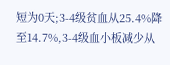短为0天;3-4级贫血从25.4%降至14.7%,3-4级血小板减少从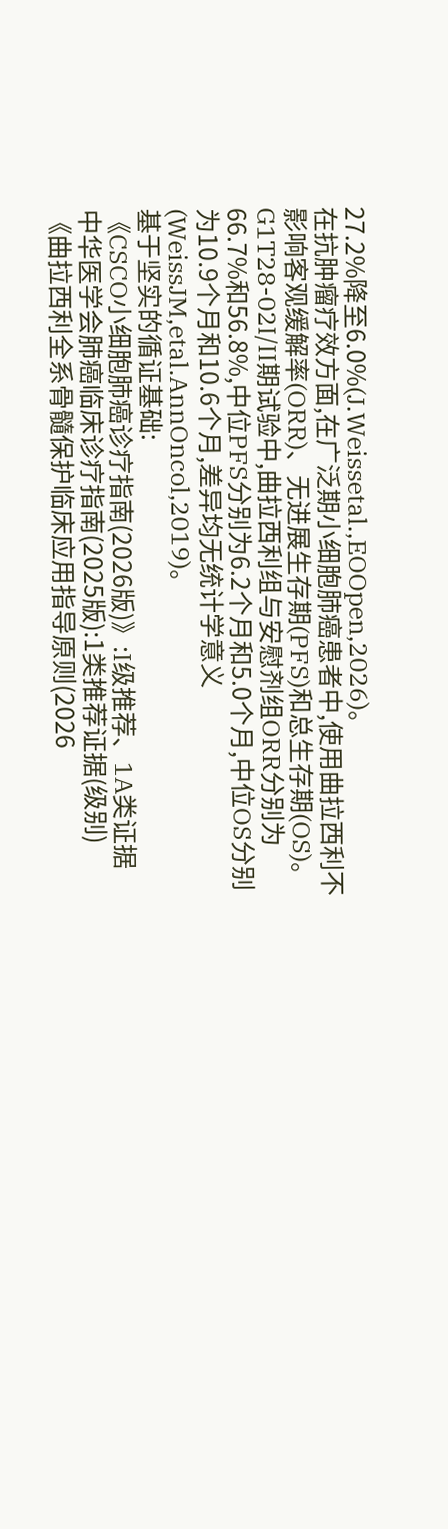27.2%降至6.0%(J.Weissetal.,EOOpen,2026)。
在抗肿瘤疗效方面,在广泛期小细胞肺癌患者中,使用曲拉西利不影响客观缓解率(ORR)、无进展生存期(PFS)和总生存期(OS)。G1T28-02I/II期试验中,曲拉西利组与安慰剂组ORR分别为66.7%和56.8%,中位PFS分别为6.2个月和5.0个月,中位OS分别为10.9个月和10.6个月,差异均无统计学意义(WeissJM,etal.AnnOncol,2019)。
基于坚实的循证基础:
《CSCO小细胞肺癌诊疗指南(2026版)》:I级推荐、1A类证据
中华医学会肺癌临床诊疗指南(2025版):1类推荐证据(级别)
《曲拉西利全系骨髓保护临床应用指导原则(2026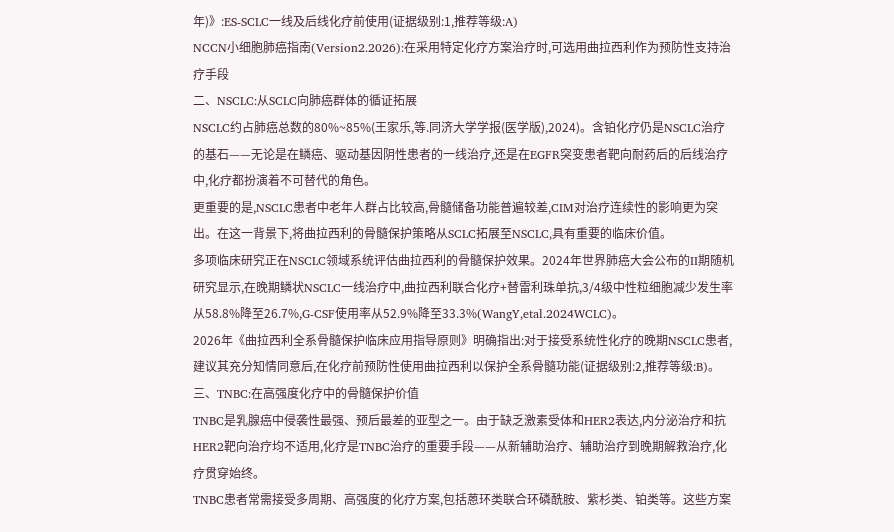年)》:ES-SCLC一线及后线化疗前使用(证据级别:1,推荐等级:A)
NCCN小细胞肺癌指南(Version2.2026):在采用特定化疗方案治疗时,可选用曲拉西利作为预防性支持治疗手段
二、NSCLC:从SCLC向肺癌群体的循证拓展
NSCLC约占肺癌总数的80%~85%(王家乐,等.同济大学学报(医学版),2024)。含铂化疗仍是NSCLC治疗的基石——无论是在鳞癌、驱动基因阴性患者的一线治疗,还是在EGFR突变患者靶向耐药后的后线治疗中,化疗都扮演着不可替代的角色。
更重要的是,NSCLC患者中老年人群占比较高,骨髓储备功能普遍较差,CIM对治疗连续性的影响更为突出。在这一背景下,将曲拉西利的骨髓保护策略从SCLC拓展至NSCLC,具有重要的临床价值。
多项临床研究正在NSCLC领域系统评估曲拉西利的骨髓保护效果。2024年世界肺癌大会公布的II期随机研究显示,在晚期鳞状NSCLC一线治疗中,曲拉西利联合化疗+替雷利珠单抗,3/4级中性粒细胞减少发生率从58.8%降至26.7%,G-CSF使用率从52.9%降至33.3%(WangY,etal.2024WCLC)。
2026年《曲拉西利全系骨髓保护临床应用指导原则》明确指出:对于接受系统性化疗的晚期NSCLC患者,建议其充分知情同意后,在化疗前预防性使用曲拉西利以保护全系骨髓功能(证据级别:2,推荐等级:B)。
三、TNBC:在高强度化疗中的骨髓保护价值
TNBC是乳腺癌中侵袭性最强、预后最差的亚型之一。由于缺乏激素受体和HER2表达,内分泌治疗和抗HER2靶向治疗均不适用,化疗是TNBC治疗的重要手段——从新辅助治疗、辅助治疗到晚期解救治疗,化疗贯穿始终。
TNBC患者常需接受多周期、高强度的化疗方案,包括蒽环类联合环磷酰胺、紫杉类、铂类等。这些方案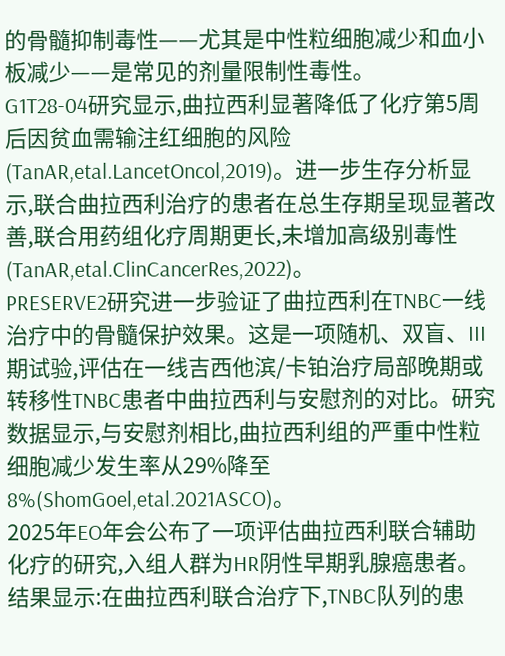的骨髓抑制毒性——尤其是中性粒细胞减少和血小板减少——是常见的剂量限制性毒性。
G1T28-04研究显示,曲拉西利显著降低了化疗第5周后因贫血需输注红细胞的风险(TanAR,etal.LancetOncol,2019)。进一步生存分析显示,联合曲拉西利治疗的患者在总生存期呈现显著改善,联合用药组化疗周期更长,未增加高级别毒性(TanAR,etal.ClinCancerRes,2022)。
PRESERVE2研究进一步验证了曲拉西利在TNBC一线治疗中的骨髓保护效果。这是一项随机、双盲、III期试验,评估在一线吉西他滨/卡铂治疗局部晚期或转移性TNBC患者中曲拉西利与安慰剂的对比。研究数据显示,与安慰剂相比,曲拉西利组的严重中性粒细胞减少发生率从29%降至8%(ShomGoel,etal.2021ASCO)。
2025年EO年会公布了一项评估曲拉西利联合辅助化疗的研究,入组人群为HR阴性早期乳腺癌患者。结果显示:在曲拉西利联合治疗下,TNBC队列的患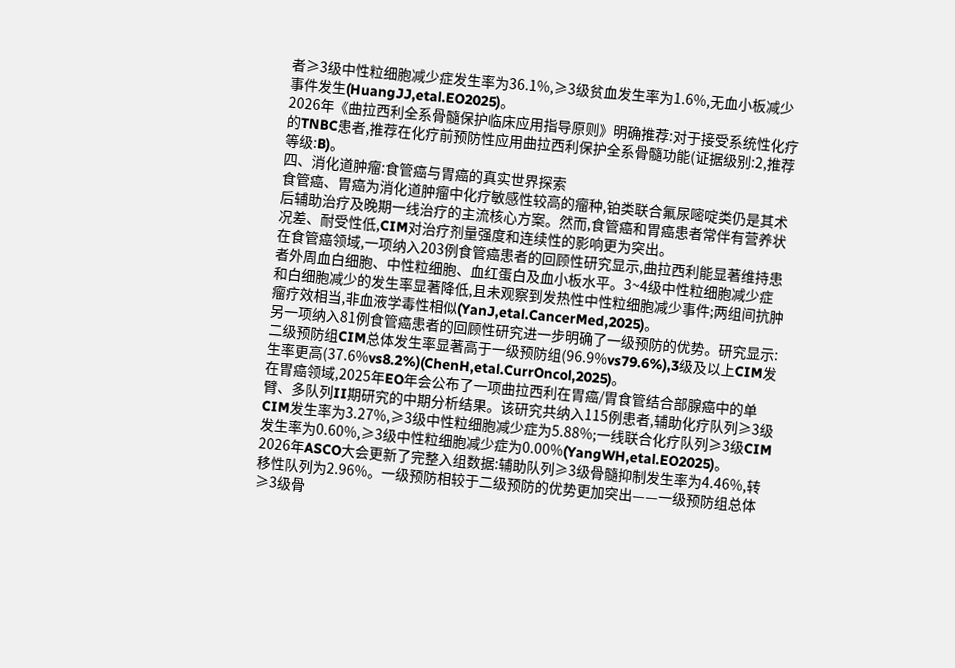者≥3级中性粒细胞减少症发生率为36.1%,≥3级贫血发生率为1.6%,无血小板减少事件发生(HuangJJ,etal.EO2025)。
2026年《曲拉西利全系骨髓保护临床应用指导原则》明确推荐:对于接受系统性化疗的TNBC患者,推荐在化疗前预防性应用曲拉西利保护全系骨髓功能(证据级别:2,推荐等级:B)。
四、消化道肿瘤:食管癌与胃癌的真实世界探索
食管癌、胃癌为消化道肿瘤中化疗敏感性较高的瘤种,铂类联合氟尿嘧啶类仍是其术后辅助治疗及晚期一线治疗的主流核心方案。然而,食管癌和胃癌患者常伴有营养状况差、耐受性低,CIM对治疗剂量强度和连续性的影响更为突出。
在食管癌领域,一项纳入203例食管癌患者的回顾性研究显示,曲拉西利能显著维持患者外周血白细胞、中性粒细胞、血红蛋白及血小板水平。3~4级中性粒细胞减少症和白细胞减少的发生率显著降低,且未观察到发热性中性粒细胞减少事件;两组间抗肿瘤疗效相当,非血液学毒性相似(YanJ,etal.CancerMed,2025)。
另一项纳入81例食管癌患者的回顾性研究进一步明确了一级预防的优势。研究显示:二级预防组CIM总体发生率显著高于一级预防组(96.9%vs79.6%),3级及以上CIM发生率更高(37.6%vs8.2%)(ChenH,etal.CurrOncol,2025)。
在胃癌领域,2025年EO年会公布了一项曲拉西利在胃癌/胃食管结合部腺癌中的单臂、多队列II期研究的中期分析结果。该研究共纳入115例患者,辅助化疗队列≥3级CIM发生率为3.27%,≥3级中性粒细胞减少症为5.88%;一线联合化疗队列≥3级CIM发生率为0.60%,≥3级中性粒细胞减少症为0.00%(YangWH,etal.EO2025)。
2026年ASCO大会更新了完整入组数据:辅助队列≥3级骨髓抑制发生率为4.46%,转移性队列为2.96%。一级预防相较于二级预防的优势更加突出——一级预防组总体≥3级骨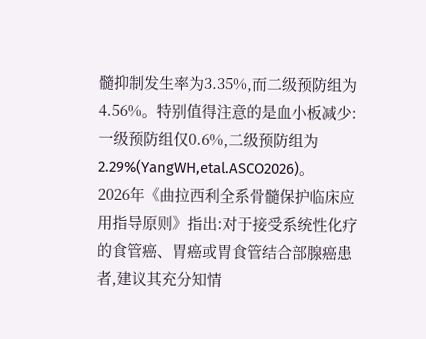髓抑制发生率为3.35%,而二级预防组为4.56%。特别值得注意的是血小板减少:一级预防组仅0.6%,二级预防组为2.29%(YangWH,etal.ASCO2026)。
2026年《曲拉西利全系骨髓保护临床应用指导原则》指出:对于接受系统性化疗的食管癌、胃癌或胃食管结合部腺癌患者,建议其充分知情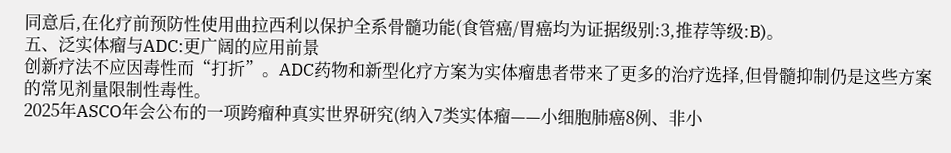同意后,在化疗前预防性使用曲拉西利以保护全系骨髓功能(食管癌/胃癌均为证据级别:3,推荐等级:B)。
五、泛实体瘤与ADC:更广阔的应用前景
创新疗法不应因毒性而“打折”。ADC药物和新型化疗方案为实体瘤患者带来了更多的治疗选择,但骨髓抑制仍是这些方案的常见剂量限制性毒性。
2025年ASCO年会公布的一项跨瘤种真实世界研究(纳入7类实体瘤——小细胞肺癌8例、非小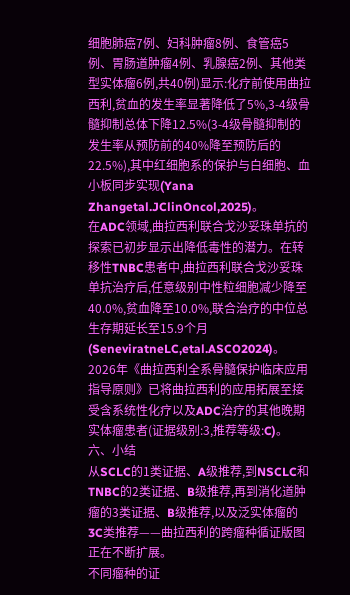细胞肺癌7例、妇科肿瘤8例、食管癌5例、胃肠道肿瘤4例、乳腺癌2例、其他类型实体瘤6例,共40例)显示:化疗前使用曲拉西利,贫血的发生率显著降低了5%,3-4级骨髓抑制总体下降12.5%(3-4级骨髓抑制的发生率从预防前的40%降至预防后的22.5%),其中红细胞系的保护与白细胞、血小板同步实现(Yana Zhangetal.JClinOncol,2025)。
在ADC领域,曲拉西利联合戈沙妥珠单抗的探索已初步显示出降低毒性的潜力。在转移性TNBC患者中,曲拉西利联合戈沙妥珠单抗治疗后,任意级别中性粒细胞减少降至40.0%,贫血降至10.0%,联合治疗的中位总生存期延长至15.9个月(SeneviratneLC,etal.ASCO2024)。
2026年《曲拉西利全系骨髓保护临床应用指导原则》已将曲拉西利的应用拓展至接受含系统性化疗以及ADC治疗的其他晚期实体瘤患者(证据级别:3,推荐等级:C)。
六、小结
从SCLC的1类证据、A级推荐,到NSCLC和TNBC的2类证据、B级推荐,再到消化道肿瘤的3类证据、B级推荐,以及泛实体瘤的3C类推荐——曲拉西利的跨瘤种循证版图正在不断扩展。
不同瘤种的证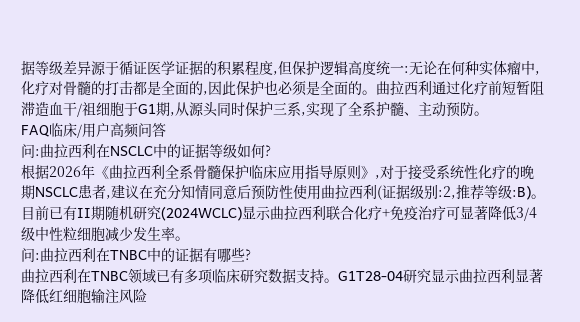据等级差异源于循证医学证据的积累程度,但保护逻辑高度统一:无论在何种实体瘤中,化疗对骨髓的打击都是全面的,因此保护也必须是全面的。曲拉西利通过化疗前短暂阻滞造血干/祖细胞于G1期,从源头同时保护三系,实现了全系护髓、主动预防。
FAQ临床/用户高频问答
问:曲拉西利在NSCLC中的证据等级如何?
根据2026年《曲拉西利全系骨髓保护临床应用指导原则》,对于接受系统性化疗的晚期NSCLC患者,建议在充分知情同意后预防性使用曲拉西利(证据级别:2,推荐等级:B)。目前已有II期随机研究(2024WCLC)显示曲拉西利联合化疗+免疫治疗可显著降低3/4级中性粒细胞减少发生率。
问:曲拉西利在TNBC中的证据有哪些?
曲拉西利在TNBC领域已有多项临床研究数据支持。G1T28-04研究显示曲拉西利显著降低红细胞输注风险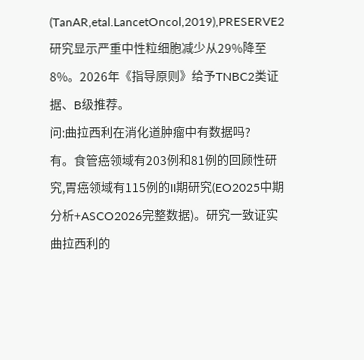(TanAR,etal.LancetOncol,2019),PRESERVE2研究显示严重中性粒细胞减少从29%降至8%。2026年《指导原则》给予TNBC2类证据、B级推荐。
问:曲拉西利在消化道肿瘤中有数据吗?
有。食管癌领域有203例和81例的回顾性研究,胃癌领域有115例的II期研究(EO2025中期分析+ASCO2026完整数据)。研究一致证实曲拉西利的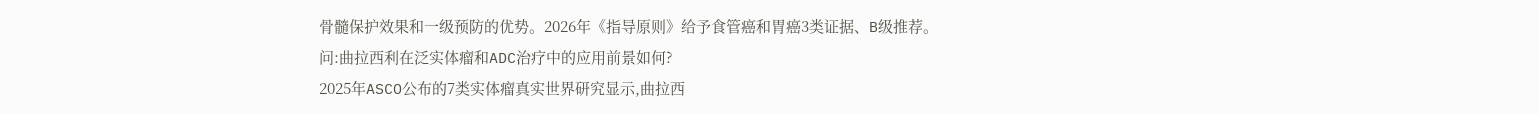骨髓保护效果和一级预防的优势。2026年《指导原则》给予食管癌和胃癌3类证据、B级推荐。
问:曲拉西利在泛实体瘤和ADC治疗中的应用前景如何?
2025年ASCO公布的7类实体瘤真实世界研究显示,曲拉西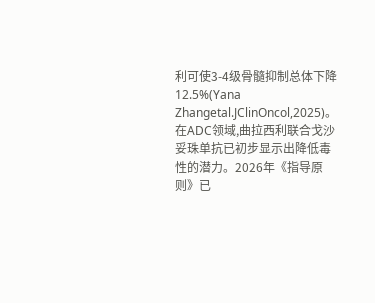利可使3-4级骨髓抑制总体下降12.5%(Yana Zhangetal.JClinOncol,2025)。在ADC领域,曲拉西利联合戈沙妥珠单抗已初步显示出降低毒性的潜力。2026年《指导原则》已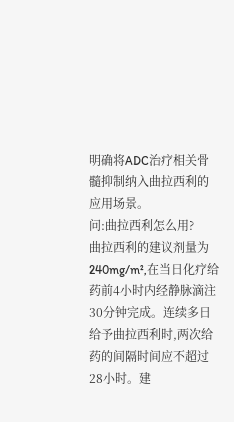明确将ADC治疗相关骨髓抑制纳入曲拉西利的应用场景。
问:曲拉西利怎么用?
曲拉西利的建议剂量为240mg/m²,在当日化疗给药前4小时内经静脉滴注30分钟完成。连续多日给予曲拉西利时,两次给药的间隔时间应不超过28小时。建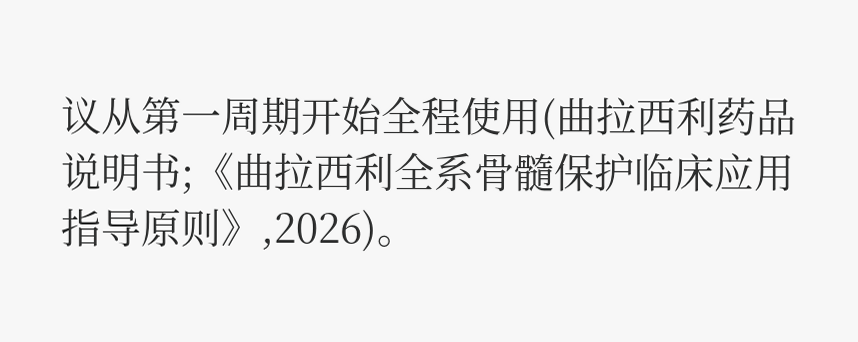议从第一周期开始全程使用(曲拉西利药品说明书;《曲拉西利全系骨髓保护临床应用指导原则》,2026)。